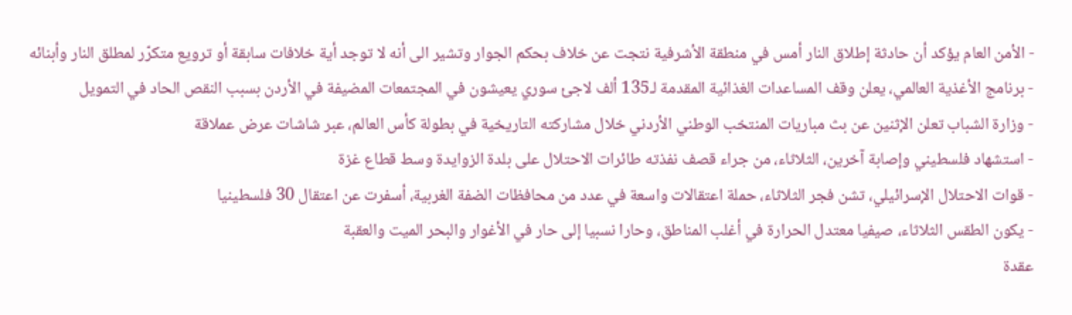- الأمن العام يؤكد أن حادثة إطلاق النار أمس في منطقة الأشرفية نتجت عن خلاف بحكم الجوار وتشير الى أنه لا توجد أية خلافات سابقة أو ترويع متكرّر لمطلق النار وأبنائه
- برنامج الأغذية العالمي، يعلن وقف المساعدات الغذائية المقدمة لـ135 ألف لاجئ سوري يعيشون في المجتمعات المضيفة في الأردن بسبب النقص الحاد في التمويل
- وزارة الشباب تعلن الإثنين عن بث مباريات المنتخب الوطني الأردني خلال مشاركته التاريخية في بطولة كأس العالم، عبر شاشات عرض عملاقة
- استشهاد فلسطيني وإصابة آخرين، الثلاثاء، من جراء قصف نفذته طائرات الاحتلال على بلدة الزوايدة وسط قطاع غزة
- قوات الاحتلال الإسرائيلي، تشن فجر الثلاثاء، حملة اعتقالات واسعة في عدد من محافظات الضفة الغربية، أسفرت عن اعتقال 30 فلسطينيا
- يكون الطقس الثلاثاء، صيفيا معتدل الحرارة في أغلب المناطق، وحارا نسبيا إلى حار في الأغوار والبحر الميت والعقبة
عقدة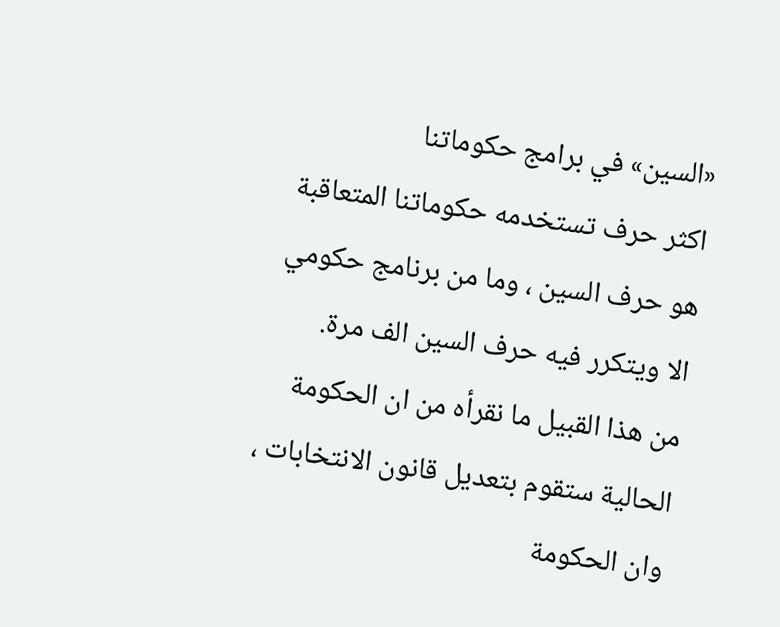«السين» في برامج حكوماتنا
اكثر حرف تستخدمه حكوماتنا المتعاقبة هو حرف السين ، وما من برنامج حكومي الا ويتكرر فيه حرف السين الف مرة.
من هذا القبيل ما نقرأه من ان الحكومة الحالية ستقوم بتعديل قانون الانتخابات ، وان الحكومة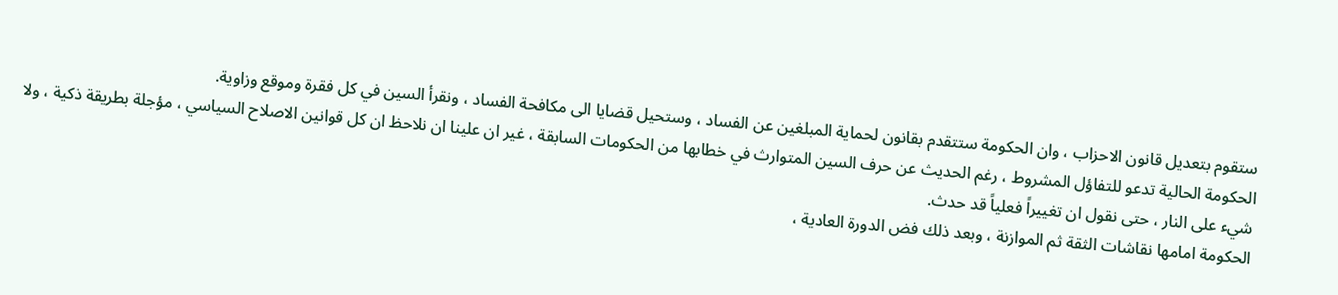ستقوم بتعديل قانون الاحزاب ، وان الحكومة ستتقدم بقانون لحماية المبلغين عن الفساد ، وستحيل قضايا الى مكافحة الفساد ، ونقرأ السين في كل فقرة وموقع وزاوية.
الحكومة الحالية تدعو للتفاؤل المشروط ، رغم الحديث عن حرف السين المتوارث في خطابها من الحكومات السابقة ، غير ان علينا ان نلاحظ ان كل قوانين الاصلاح السياسي ، مؤجلة بطريقة ذكية ، ولا شيء على النار ، حتى نقول ان تغييراً فعلياً قد حدث.
الحكومة امامها نقاشات الثقة ثم الموازنة ، وبعد ذلك فض الدورة العادية ،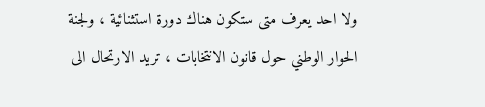ولا احد يعرف متى ستكون هناك دورة استثنائية ، ولجنة الحوار الوطني حول قانون الانتخابات ، تريد الارتحال الى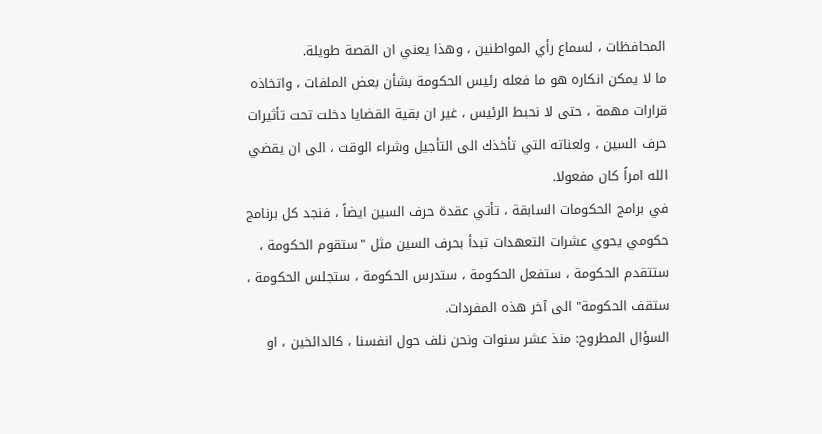المحافظات ، لسماع رأي المواطنين ، وهذا يعني ان القصة طويلة.
ما لا يمكن انكاره هو ما فعله رئيس الحكومة بشأن بعض الملفات ، واتخاذه قرارات مهمة ، حتى لا نحبط الرئيس ، غير ان بقية القضايا دخلت تحت تأثيرات حرف السين ، ولعناته التي تأخذك الى التأجيل وشراء الوقت ، الى ان يقضي الله امراً كان مفعولا.
في برامج الحكومات السابقة ، تأتي عقدة حرف السين ايضاً ، فنجد كل برنامج حكومي يحوي عشرات التعهدات تبدأ بحرف السين مثل "ستقوم الحكومة ، ستتقدم الحكومة ، ستفعل الحكومة ، ستدرس الحكومة ، ستجلس الحكومة ، ستقف الحكومة" الى آخر هذه المفردات.
السؤال المطروح: منذ عشر سنوات ونحن نلف حول انفسنا ، كالدائخين ، او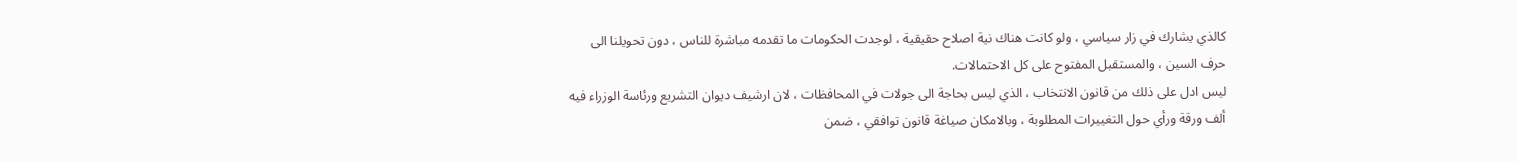كالذي يشارك في زار سياسي ، ولو كانت هناك نية اصلاح حقيقية ، لوجدت الحكومات ما تقدمه مباشرة للناس ، دون تحويلنا الى حرف السين ، والمستقبل المفتوح على كل الاحتمالات.
ليس ادل على ذلك من قانون الانتخاب ، الذي ليس بحاجة الى جولات في المحافظات ، لان ارشيف ديوان التشريع ورئاسة الوزراء فيه ألف ورقة ورأي حول التغييرات المطلوبة ، وبالامكان صياغة قانون توافقي ، ضمن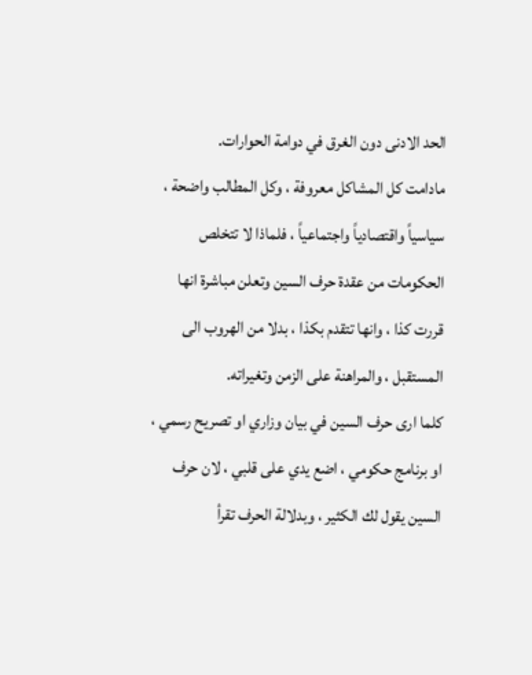الحد الادنى دون الغرق في دوامة الحوارات.
مادامت كل المشاكل معروفة ، وكل المطالب واضحة ، سياسياً واقتصادياً واجتماعياً ، فلماذا لا تتخلص الحكومات من عقدة حرف السين وتعلن مباشرة انها قررت كذا ، وانها تتقدم بكذا ، بدلا من الهروب الى المستقبل ، والمراهنة على الزمن وتغيراته.
كلما ارى حرف السين في بيان وزاري او تصريح رسمي ، او برنامج حكومي ، اضع يدي على قلبي ، لان حرف السين يقول لك الكثير ، وبدلالة الحرف تقرأ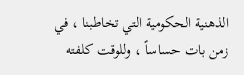الذهنية الحكومية التي تخاطبنا ، في زمن بات حساساً ، وللوقت كلفته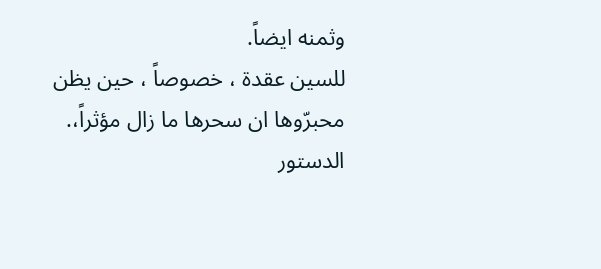وثمنه ايضاً.
للسين عقدة ، خصوصاً ، حين يظن محبرّوها ان سحرها ما زال مؤثراً،.
الدستور